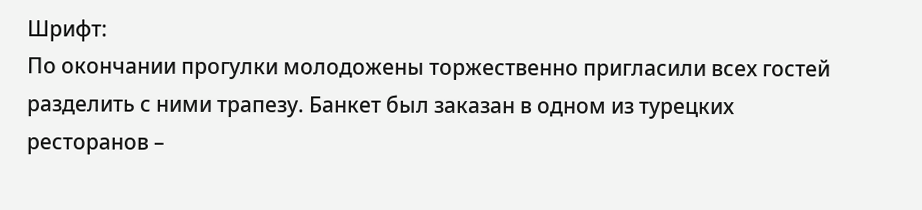Шрифт:
По окончании прогулки молодожены торжественно пригласили всех гостей разделить с ними трапезу. Банкет был заказан в одном из турецких ресторанов –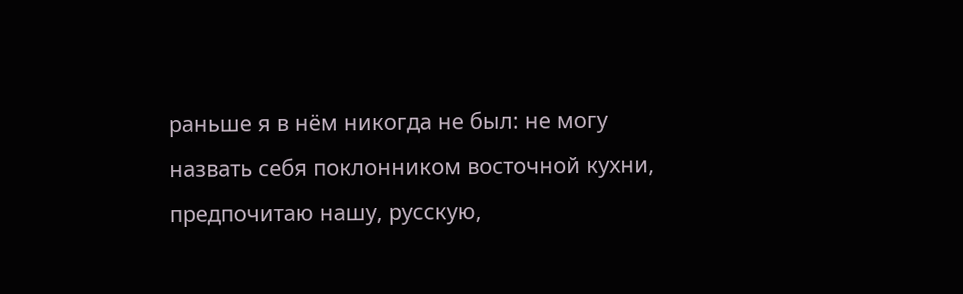раньше я в нём никогда не был: не могу назвать себя поклонником восточной кухни, предпочитаю нашу, русскую,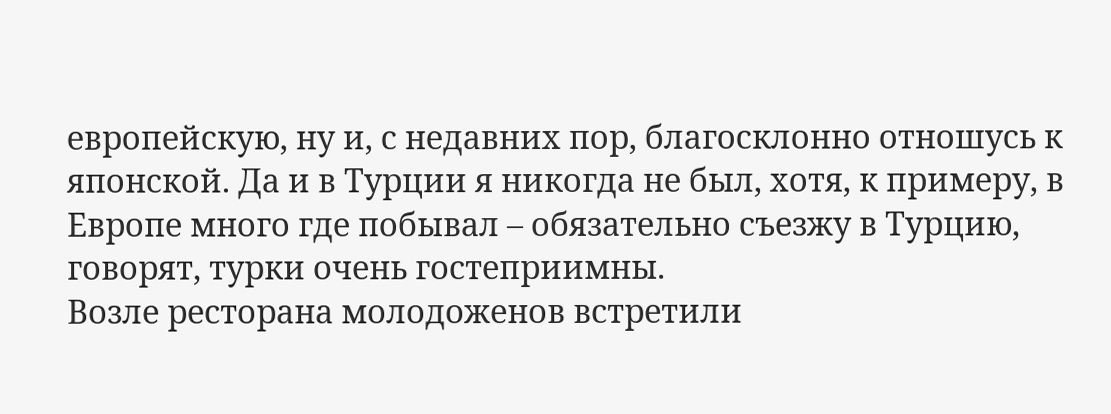европейскую, ну и, с недавних пор, благосклонно отношусь к японской. Да и в Турции я никогда не был, хотя, к примеру, в Европе много где побывал – обязательно съезжу в Турцию, говорят, турки очень гостеприимны.
Возле ресторана молодоженов встретили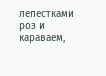лепестками роз и караваем,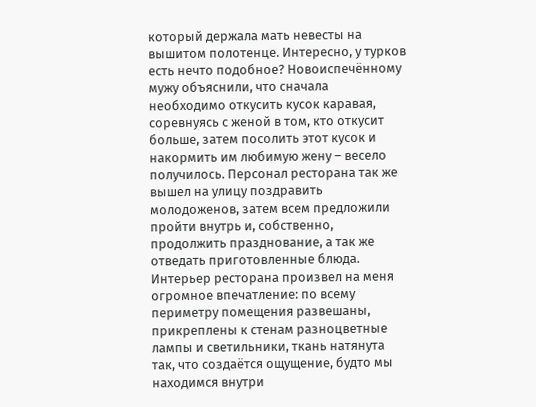который держала мать невесты на вышитом полотенце. Интересно, у турков есть нечто подобное? Новоиспечённому мужу объяснили, что сначала необходимо откусить кусок каравая, соревнуясь с женой в том, кто откусит больше, затем посолить этот кусок и накормить им любимую жену – весело получилось. Персонал ресторана так же вышел на улицу поздравить молодоженов, затем всем предложили пройти внутрь и, собственно, продолжить празднование, а так же отведать приготовленные блюда. Интерьер ресторана произвел на меня огромное впечатление: по всему периметру помещения развешаны, прикреплены к стенам разноцветные лампы и светильники, ткань натянута так, что создаётся ощущение, будто мы находимся внутри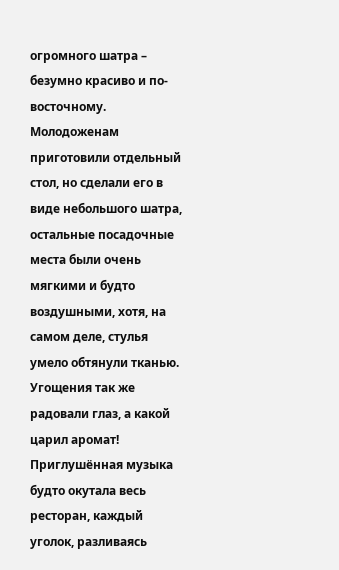огромного шатра – безумно красиво и по-восточному. Молодоженам приготовили отдельный стол, но сделали его в виде небольшого шатра, остальные посадочные места были очень мягкими и будто воздушными, хотя, на самом деле, стулья умело обтянули тканью. Угощения так же радовали глаз, а какой царил аромат! Приглушённая музыка будто окутала весь ресторан, каждый уголок, разливаясь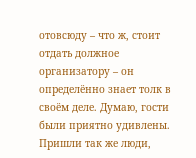отовсюду – что ж, стоит отдать должное организатору – он определённо знает толк в своём деле. Думаю, гости были приятно удивлены. Пришли так же люди,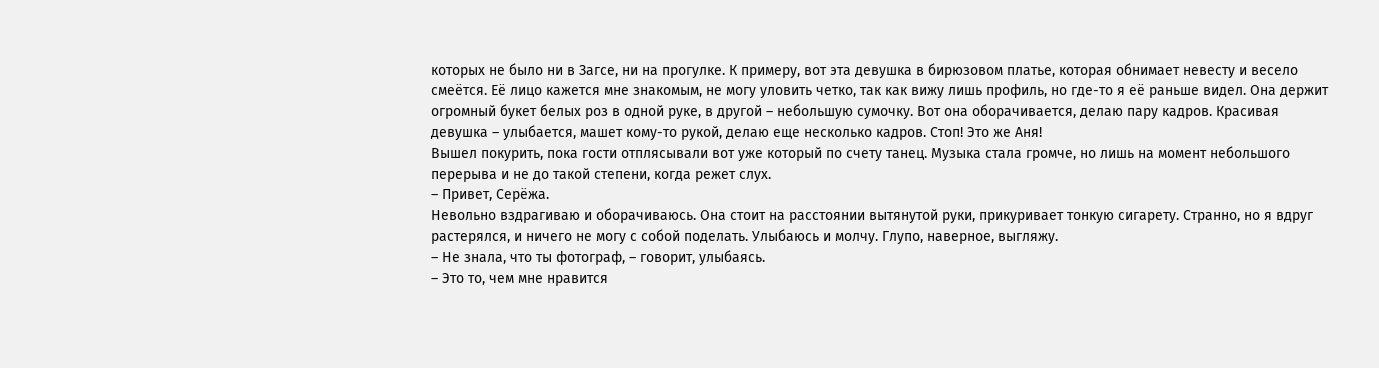которых не было ни в Загсе, ни на прогулке. К примеру, вот эта девушка в бирюзовом платье, которая обнимает невесту и весело смеётся. Её лицо кажется мне знакомым, не могу уловить четко, так как вижу лишь профиль, но где-то я её раньше видел. Она держит огромный букет белых роз в одной руке, в другой – небольшую сумочку. Вот она оборачивается, делаю пару кадров. Красивая девушка – улыбается, машет кому-то рукой, делаю еще несколько кадров. Стоп! Это же Аня!
Вышел покурить, пока гости отплясывали вот уже который по счету танец. Музыка стала громче, но лишь на момент небольшого перерыва и не до такой степени, когда режет слух.
– Привет, Серёжа.
Невольно вздрагиваю и оборачиваюсь. Она стоит на расстоянии вытянутой руки, прикуривает тонкую сигарету. Странно, но я вдруг растерялся, и ничего не могу с собой поделать. Улыбаюсь и молчу. Глупо, наверное, выгляжу.
– Не знала, что ты фотограф, – говорит, улыбаясь.
– Это то, чем мне нравится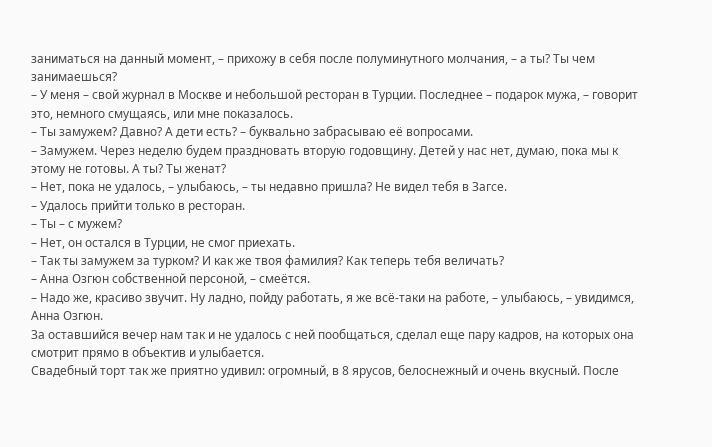заниматься на данный момент, – прихожу в себя после полуминутного молчания, – а ты? Ты чем занимаешься?
– У меня – свой журнал в Москве и небольшой ресторан в Турции. Последнее – подарок мужа, – говорит это, немного смущаясь, или мне показалось.
– Ты замужем? Давно? А дети есть? – буквально забрасываю её вопросами.
– Замужем. Через неделю будем праздновать вторую годовщину. Детей у нас нет, думаю, пока мы к этому не готовы. А ты? Ты женат?
– Нет, пока не удалось, – улыбаюсь, – ты недавно пришла? Не видел тебя в Загсе.
– Удалось прийти только в ресторан.
– Ты – с мужем?
– Нет, он остался в Турции, не смог приехать.
– Так ты замужем за турком? И как же твоя фамилия? Как теперь тебя величать?
– Анна Озгюн собственной персоной, – смеётся.
– Надо же, красиво звучит. Ну ладно, пойду работать, я же всё-таки на работе, – улыбаюсь, – увидимся, Анна Озгюн.
За оставшийся вечер нам так и не удалось с ней пообщаться, сделал еще пару кадров, на которых она смотрит прямо в объектив и улыбается.
Свадебный торт так же приятно удивил: огромный, в 8 ярусов, белоснежный и очень вкусный. После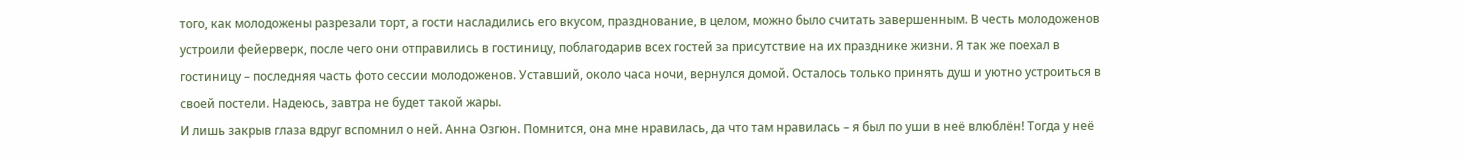того, как молодожены разрезали торт, а гости насладились его вкусом, празднование, в целом, можно было считать завершенным. В честь молодоженов устроили фейерверк, после чего они отправились в гостиницу, поблагодарив всех гостей за присутствие на их празднике жизни. Я так же поехал в гостиницу – последняя часть фото сессии молодоженов. Уставший, около часа ночи, вернулся домой. Осталось только принять душ и уютно устроиться в своей постели. Надеюсь, завтра не будет такой жары.
И лишь закрыв глаза вдруг вспомнил о ней. Анна Озгюн. Помнится, она мне нравилась, да что там нравилась – я был по уши в неё влюблён! Тогда у неё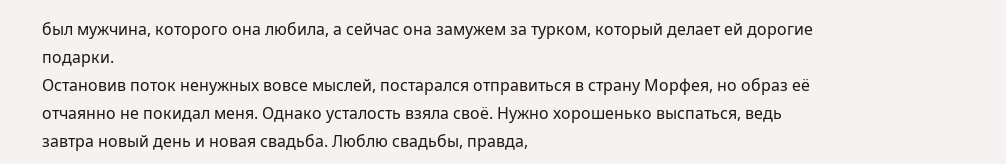был мужчина, которого она любила, а сейчас она замужем за турком, который делает ей дорогие подарки.
Остановив поток ненужных вовсе мыслей, постарался отправиться в страну Морфея, но образ её отчаянно не покидал меня. Однако усталость взяла своё. Нужно хорошенько выспаться, ведь завтра новый день и новая свадьба. Люблю свадьбы, правда,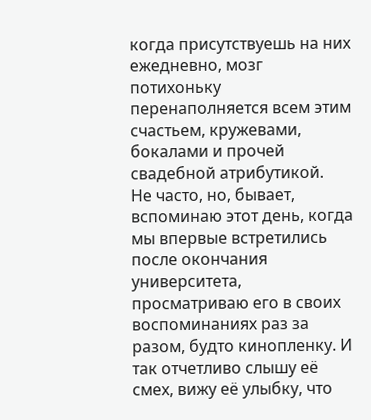когда присутствуешь на них ежедневно, мозг потихоньку перенаполняется всем этим счастьем, кружевами, бокалами и прочей свадебной атрибутикой.
Не часто, но, бывает, вспоминаю этот день, когда мы впервые встретились после окончания университета, просматриваю его в своих воспоминаниях раз за разом, будто кинопленку. И так отчетливо слышу её смех, вижу её улыбку, что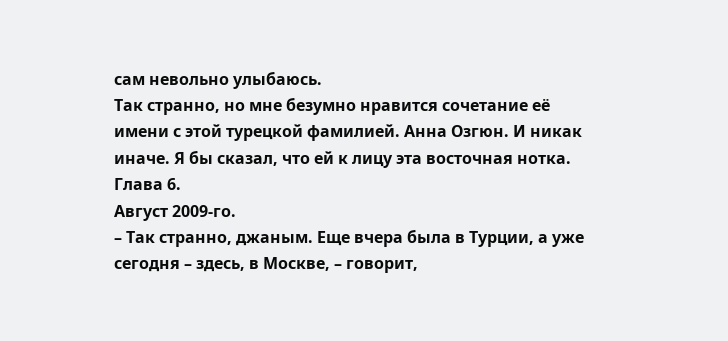сам невольно улыбаюсь.
Так странно, но мне безумно нравится сочетание её имени с этой турецкой фамилией. Анна Озгюн. И никак иначе. Я бы сказал, что ей к лицу эта восточная нотка.
Глава 6.
Август 2009-го.
– Так странно, джаным. Еще вчера была в Турции, а уже сегодня – здесь, в Москве, – говорит,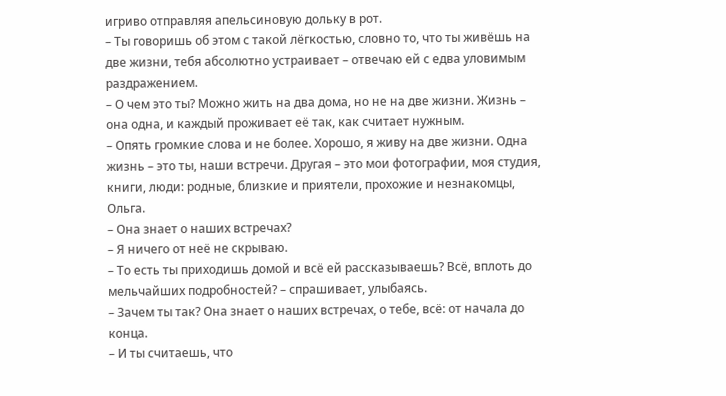игриво отправляя апельсиновую дольку в рот.
– Ты говоришь об этом с такой лёгкостью, словно то, что ты живёшь на две жизни, тебя абсолютно устраивает – отвечаю ей с едва уловимым раздражением.
– О чем это ты? Можно жить на два дома, но не на две жизни. Жизнь – она одна, и каждый проживает её так, как считает нужным.
– Опять громкие слова и не более. Хорошо, я живу на две жизни. Одна жизнь – это ты, наши встречи. Другая – это мои фотографии, моя студия, книги, люди: родные, близкие и приятели, прохожие и незнакомцы, Ольга.
– Она знает о наших встречах?
– Я ничего от неё не скрываю.
– То есть ты приходишь домой и всё ей рассказываешь? Всё, вплоть до мельчайших подробностей? – спрашивает, улыбаясь.
– Зачем ты так? Она знает о наших встречах, о тебе, всё: от начала до конца.
– И ты считаешь, что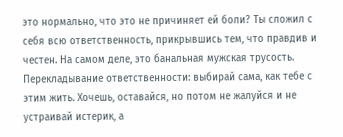это нормально, что это не причиняет ей боли? Ты сложил с себя всю ответственность, прикрывшись тем, что правдив и честен. На самом деле, это банальная мужская трусость. Перекладывание ответственности: выбирай сама, как тебе с этим жить. Хочешь, оставайся, но потом не жалуйся и не устраивай истерик, а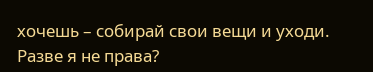хочешь – собирай свои вещи и уходи. Разве я не права?